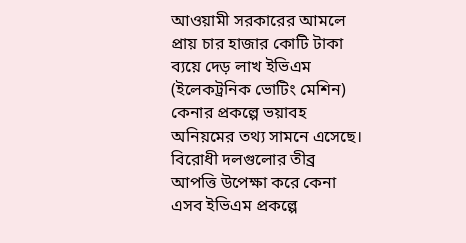আওয়ামী সরকারের আমলে প্রায় চার হাজার কোটি টাকা ব্যয়ে দেড় লাখ ইভিএম (ইলেকট্রনিক ভোটিং মেশিন) কেনার প্রকল্পে ভয়াবহ অনিয়মের তথ্য সামনে এসেছে। বিরোধী দলগুলোর তীব্র আপত্তি উপেক্ষা করে কেনা এসব ইভিএম প্রকল্পে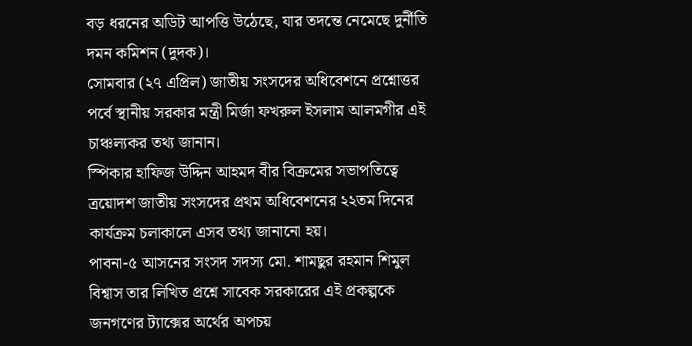বড় ধরনের অডিট আপত্তি উঠেছে, যার তদন্তে নেমেছে দুর্নীতি দমন কমিশন (দুদক)।
সোমবার (২৭ এপ্রিল) জাতীয় সংসদের অধিবেশনে প্রশ্নোত্তর পর্বে স্থানীয় সরকার মন্ত্রী মির্জা ফখরুল ইসলাম আলমগীর এই চাঞ্চল্যকর তথ্য জানান।
স্পিকার হাফিজ উদ্দিন আহমদ বীর বিক্রমের সভাপতিত্বে ত্রয়োদশ জাতীয় সংসদের প্রথম অধিবেশনের ২২তম দিনের কার্যক্রম চলাকালে এসব তথ্য জানানো হয়।
পাবনা-৫ আসনের সংসদ সদস্য মো. শামছুর রহমান শিমুল বিশ্বাস তার লিখিত প্রশ্নে সাবেক সরকারের এই প্রকল্পকে জনগণের ট্যাক্সের অর্থের অপচয়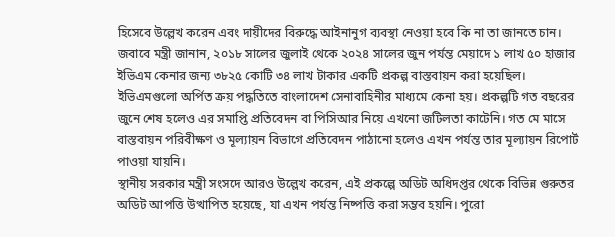হিসেবে উল্লেখ করেন এবং দায়ীদের বিরুদ্ধে আইনানুগ ব্যবস্থা নেওয়া হবে কি না তা জানতে চান।
জবাবে মন্ত্রী জানান, ২০১৮ সালের জুলাই থেকে ২০২৪ সালের জুন পর্যন্ত মেয়াদে ১ লাখ ৫০ হাজার ইভিএম কেনার জন্য ৩৮২৫ কোটি ৩৪ লাখ টাকার একটি প্রকল্প বাস্তবায়ন করা হয়েছিল। ইভিএমগুলো অর্পিত ক্রয় পদ্ধতিতে বাংলাদেশ সেনাবাহিনীর মাধ্যমে কেনা হয়। প্রকল্পটি গত বছরের জুনে শেষ হলেও এর সমাপ্তি প্রতিবেদন বা পিসিআর নিয়ে এখনো জটিলতা কাটেনি। গত মে মাসে বাস্তবায়ন পরিবীক্ষণ ও মূল্যায়ন বিভাগে প্রতিবেদন পাঠানো হলেও এখন পর্যন্ত তার মূল্যায়ন রিপোর্ট পাওয়া যায়নি।
স্থানীয় সরকার মন্ত্রী সংসদে আরও উল্লেখ করেন, এই প্রকল্পে অডিট অধিদপ্তর থেকে বিভিন্ন গুরুতর অডিট আপত্তি উত্থাপিত হয়েছে, যা এখন পর্যন্ত নিষ্পত্তি করা সম্ভব হয়নি। পুরো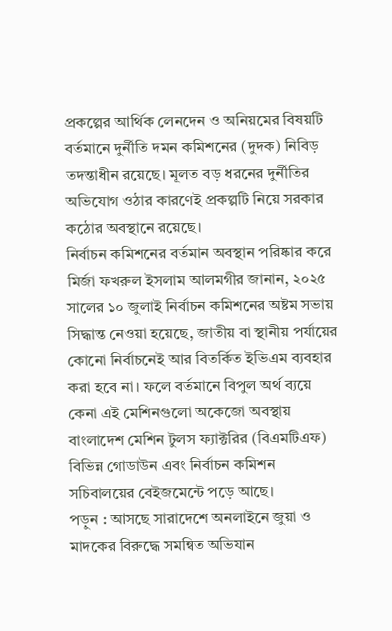প্রকল্পের আর্থিক লেনদেন ও অনিয়মের বিষয়টি বর্তমানে দুর্নীতি দমন কমিশনের (দুদক) নিবিড় তদন্তাধীন রয়েছে। মূলত বড় ধরনের দুর্নীতির অভিযোগ ওঠার কারণেই প্রকল্পটি নিয়ে সরকার কঠোর অবস্থানে রয়েছে।
নির্বাচন কমিশনের বর্তমান অবস্থান পরিষ্কার করে মির্জা ফখরুল ইসলাম আলমগীর জানান, ২০২৫ সালের ১০ জুলাই নির্বাচন কমিশনের অষ্টম সভায় সিদ্ধান্ত নেওয়া হয়েছে, জাতীয় বা স্থানীয় পর্যায়ের কোনো নির্বাচনেই আর বিতর্কিত ইভিএম ব্যবহার করা হবে না। ফলে বর্তমানে বিপুল অর্থ ব্যয়ে কেনা এই মেশিনগুলো অকেজো অবস্থায় বাংলাদেশ মেশিন টুলস ফ্যাক্টরির (বিএমটিএফ) বিভিন্ন গোডাউন এবং নির্বাচন কমিশন সচিবালয়ের বেইজমেন্টে পড়ে আছে।
পড়ুন : আসছে সারাদেশে অনলাইনে জুয়া ও মাদকের বিরুদ্ধে সমন্বিত অভিযান